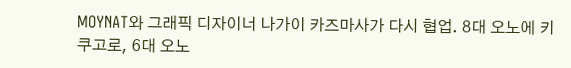MOYNAT와 그래픽 디자이너 나가이 카즈마사가 다시 협업. 8대 오노에 키쿠고로, 6대 오노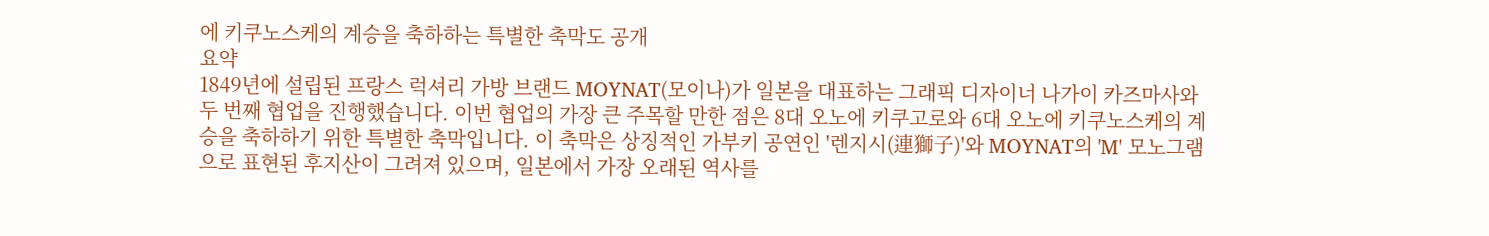에 키쿠노스케의 계승을 축하하는 특별한 축막도 공개
요약
1849년에 설립된 프랑스 럭셔리 가방 브랜드 MOYNAT(모이나)가 일본을 대표하는 그래픽 디자이너 나가이 카즈마사와 두 번째 협업을 진행했습니다. 이번 협업의 가장 큰 주목할 만한 점은 8대 오노에 키쿠고로와 6대 오노에 키쿠노스케의 계승을 축하하기 위한 특별한 축막입니다. 이 축막은 상징적인 가부키 공연인 '렌지시(連獅子)'와 MOYNAT의 'M' 모노그램으로 표현된 후지산이 그려져 있으며, 일본에서 가장 오래된 역사를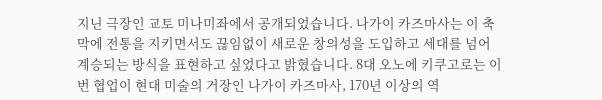지닌 극장인 교토 미나미좌에서 공개되었습니다. 나가이 카즈마사는 이 축막에 전통을 지키면서도 끊임없이 새로운 창의성을 도입하고 세대를 넘어 계승되는 방식을 표현하고 싶었다고 밝혔습니다. 8대 오노에 키쿠고로는 이번 협업이 현대 미술의 거장인 나가이 카즈마사, 170년 이상의 역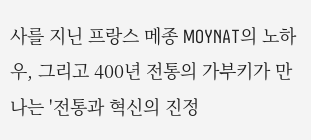사를 지닌 프랑스 메종 MOYNAT의 노하우, 그리고 400년 전통의 가부키가 만나는 '전통과 혁신의 진정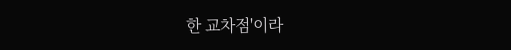한 교차점'이라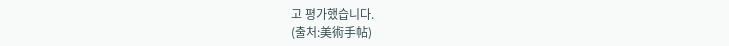고 평가했습니다.
(출처:美術手帖)